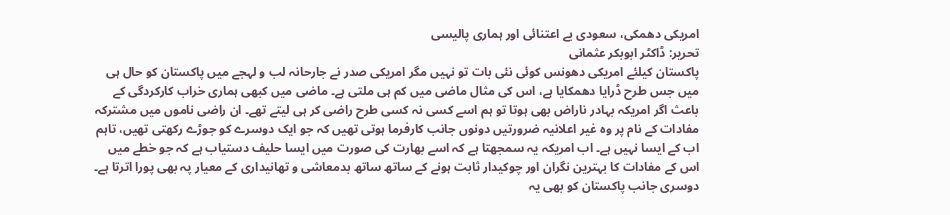امریکی دھمکی، سعودی بے اعتنائی اور ہماری پالیسی
تحریر: ڈاکٹر ابوبکر عثمانی
پاکستان کیلئے امریکی دھونس کوئی نئی بات تو نہیں مگر امریکی صدر نے جارحانہ لب و لہجے میں پاکستان کو حال ہی میں جس طرح ڈرایا دھمکایا ہے، اس کی مثال ماضی میں کم ہی ملتی ہے۔ ماضی میں کبھی ہماری خراب کارکردگی کے باعث اگر امریکہ بہادر ناراض بھی ہوتا تو ہم اسے کسی نہ کسی طرح راضی کر ہی لیتے تھے۔ ان راضی ناموں میں مشترکہ مفادات کے نام پر وہ غیر اعلانیہ ضرورتیں دونوں جانب کارفرما ہوتی تھیں کہ جو ایک دوسرے کو جوڑے رکھتی تھیں، تاہم اب کے ایسا نہیں ہے۔ اب امریکہ یہ سمجھتا ہے کہ اسے بھارت کی صورت میں ایسا حلیف دستیاب ہے کہ جو خطے میں اس کے مفادات کا بہترین نگران اور چوکیدار ثابت ہونے کے ساتھ ساتھ بدمعاشی و تھانیداری کے معیار پہ بھی پورا اترتا ہے۔ دوسری جانب پاکستان کو بھی یہ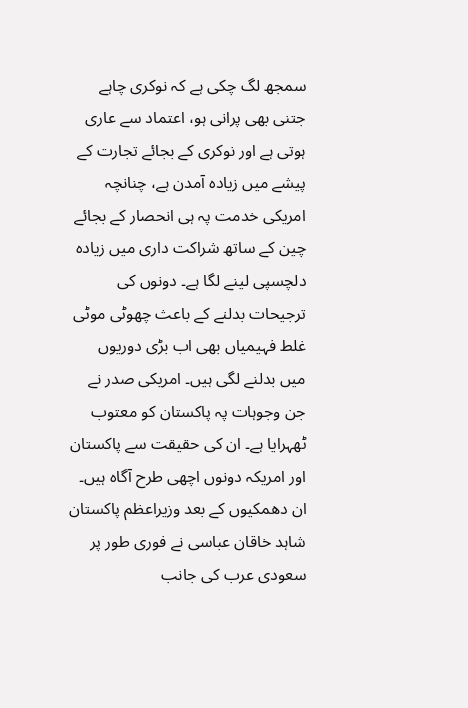سمجھ لگ چکی ہے کہ نوکری چاہے جتنی بھی پرانی ہو، اعتماد سے عاری ہوتی ہے اور نوکری کے بجائے تجارت کے پیشے میں زیادہ آمدن ہے، چنانچہ امریکی خدمت پہ ہی انحصار کے بجائے چین کے ساتھ شراکت داری میں زیادہ دلچسپی لینے لگا ہے۔ دونوں کی ترجیحات بدلنے کے باعث چھوٹی موٹی غلط فہیمیاں بھی اب بڑی دوریوں میں بدلنے لگی ہیں۔ امریکی صدر نے جن وجوہات پہ پاکستان کو معتوب ٹھہرایا ہے۔ ان کی حقیقت سے پاکستان اور امریکہ دونوں اچھی طرح آگاہ ہیں۔
ان دھمکیوں کے بعد وزیراعظم پاکستان شاہد خاقان عباسی نے فوری طور پر سعودی عرب کی جانب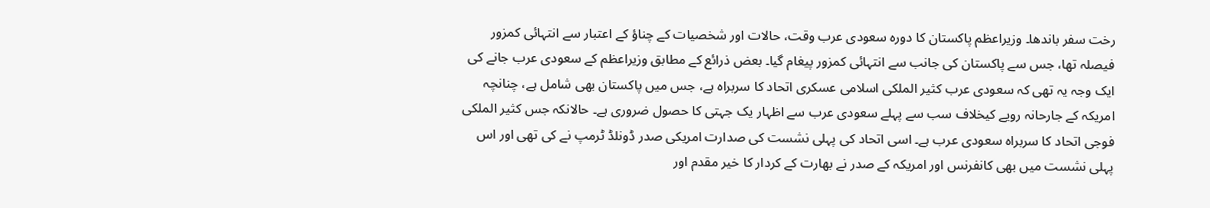رخت سفر باندھا۔ وزیراعظم پاکستان کا دورہ سعودی عرب وقت، حالات اور شخصیات کے چناؤ کے اعتبار سے انتہائی کمزور فیصلہ تھا، جس سے پاکستان کی جانب سے انتہائی کمزور پیغام گیا۔ بعض ذرائع کے مطابق وزیراعظم کے سعودی عرب جانے کی ایک وجہ یہ تھی کہ سعودی عرب کثیر الملکی اسلامی عسکری اتحاد کا سربراہ ہے، جس میں پاکستان بھی شامل ہے، چنانچہ امریکہ کے جارحانہ رویے کیخلاف سب سے پہلے سعودی عرب سے اظہار یک جہتی کا حصول ضروری ہے۔ حالانکہ جس کثیر الملکی فوجی اتحاد کا سربراہ سعودی عرب ہے۔ اسی اتحاد کی پہلی نشست کی صدارت امریکی صدر ڈونلڈ ٹرمپ نے کی تھی اور اس پہلی نشست میں بھی کانفرنس اور امریکہ کے صدر نے بھارت کے کردار کا خیر مقدم اور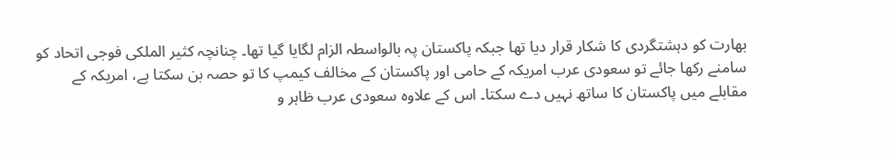بھارت کو دہشتگردی کا شکار قرار دیا تھا جبکہ پاکستان پہ بالواسطہ الزام لگایا گیا تھا۔ چنانچہ کثیر الملکی فوجی اتحاد کو سامنے رکھا جائے تو سعودی عرب امریکہ کے حامی اور پاکستان کے مخالف کیمپ کا تو حصہ بن سکتا ہے، امریکہ کے مقابلے میں پاکستان کا ساتھ نہیں دے سکتا۔ اس کے علاوہ سعودی عرب ظاہر و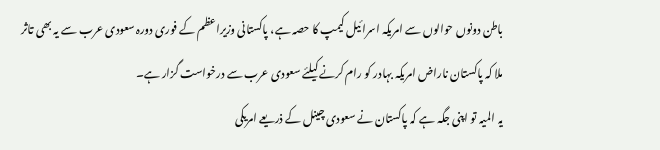باطن دونوں حوالوں سے امریکہ اسرائیل کیمپ کا حصہ ہے، پاکستانی وزیراعظم کے فوری دورہ سعودی عرب سے یہ بھی تاثر ملا کہ پاکستان ناراض امریکہ بہادر کو رام کرنے کیلئے سعودی عرب سے درخواست گزار ہے۔
یہ المیہ تو اپنی جگہ ہے کہ پاکستان نے سعودی چینل کے ذریعے امریکی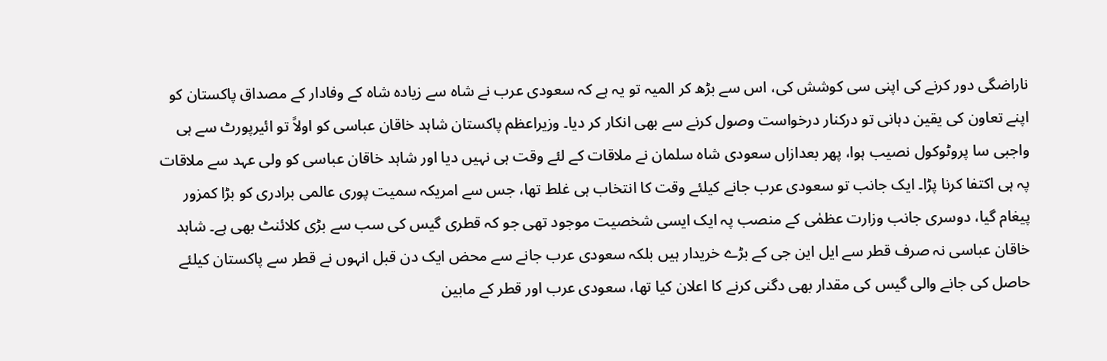ناراضگی دور کرنے کی اپنی سی کوشش کی، اس سے بڑھ کر المیہ تو یہ ہے کہ سعودی عرب نے شاہ سے زیادہ شاہ کے وفادار کے مصداق پاکستان کو اپنے تعاون کی یقین دہانی تو درکنار درخواست وصول کرنے سے بھی انکار کر دیا۔ وزیراعظم پاکستان شاہد خاقان عباسی کو اولاً تو ائیرپورٹ سے ہی واجبی سا پروٹوکول نصیب ہوا، پھر بعدازاں سعودی شاہ سلمان نے ملاقات کے لئے وقت ہی نہیں دیا اور شاہد خاقان عباسی کو ولی عہد سے ملاقات پہ ہی اکتفا کرنا پڑا۔ ایک جانب تو سعودی عرب جانے کیلئے وقت کا انتخاب ہی غلط تھا، جس سے امریکہ سمیت پوری عالمی برادری کو بڑا کمزور پیغام گیا، دوسری جانب وزارت عظمٰی کے منصب پہ ایک ایسی شخصیت موجود تھی جو کہ قطری گیس کی سب سے بڑی کلائنٹ بھی ہے۔ شاہد خاقان عباسی نہ صرف قطر سے ایل این جی کے بڑے خریدار ہیں بلکہ سعودی عرب جانے سے محض ایک دن قبل انہوں نے قطر سے پاکستان کیلئے حاصل کی جانے والی گیس کی مقدار بھی دگنی کرنے کا اعلان کیا تھا، سعودی عرب اور قطر کے مابین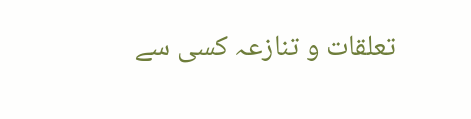تعلقات و تنازعہ کسی سے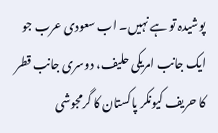پوشیدہ تو ہے نہیں۔ اب سعودی عرب جو ایک جانب امریکی حلیف، دوسری جانب قطر کا حریف کیونکر پاکستان کا گرمجوشی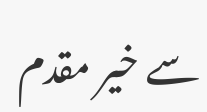سے خیر مقدم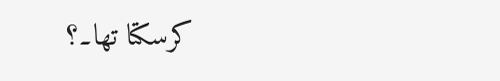کرسکتا تھا۔؟